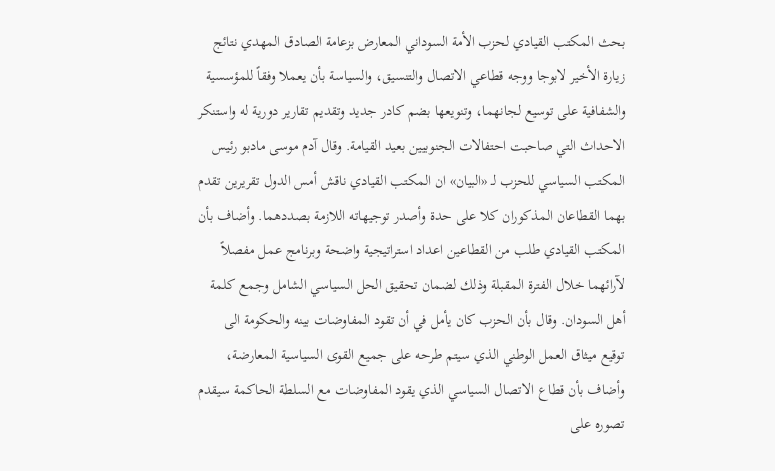بحث المكتب القيادي لحزب الأمة السوداني المعارض بزعامة الصادق المهدي نتائج زيارة الأخير لابوجا ووجه قطاعي الاتصال والتنسيق، والسياسة بأن يعملا وفقاً للمؤسسية والشفافية على توسيع لجانهما، وتنويعها بضم كادر جديد وتقديم تقارير دورية له واستنكر الاحداث التي صاحبت احتفالات الجنوبيين بعيد القيامة. وقال آدم موسى مادبو رئيس المكتب السياسي للحزب لـ «البيان» ان المكتب القيادي ناقش أمس الدول تقريرين تقدم بهما القطاعان المذكوران كلا على حدة وأصدر توجيهاته اللازمة بصددهما. وأضاف بأن المكتب القيادي طلب من القطاعين اعداد استراتيجية واضحة وبرنامج عمل مفصلاً لآرائهما خلال الفترة المقبلة وذلك لضمان تحقيق الحل السياسي الشامل وجمع كلمة أهل السودان. وقال بأن الحزب كان يأمل في أن تقود المفاوضات بينه والحكومة الى توقيع ميثاق العمل الوطني الذي سيتم طرحه على جميع القوى السياسية المعارضة، وأضاف بأن قطاع الاتصال السياسي الذي يقود المفاوضات مع السلطة الحاكمة سيقدم تصوره على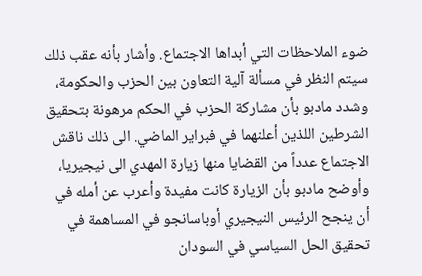ضوء الملاحظات التي أبداها الاجتماع. وأشار بأنه عقب ذلك سيتم النظر في مسألة آلية التعاون بين الحزب والحكومة، وشدد مادبو بأن مشاركة الحزب في الحكم مرهونة بتحقيق الشرطين اللذين أعلنهما في فبراير الماضي. الى ذلك ناقش الاجتماع عدداً من القضايا منها زيارة المهدي الى نيجيريا، وأوضح مادبو بأن الزيارة كانت مفيدة وأعرب عن أمله في أن ينجح الرئيس النيجيري أوباسانجو في المساهمة في تحقيق الحل السياسي في السودان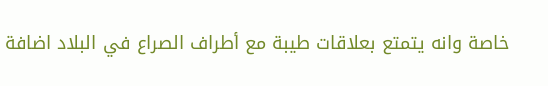خاصة وانه يتمتع بعلاقات طيبة مع أطراف الصراع في البلاد اضافة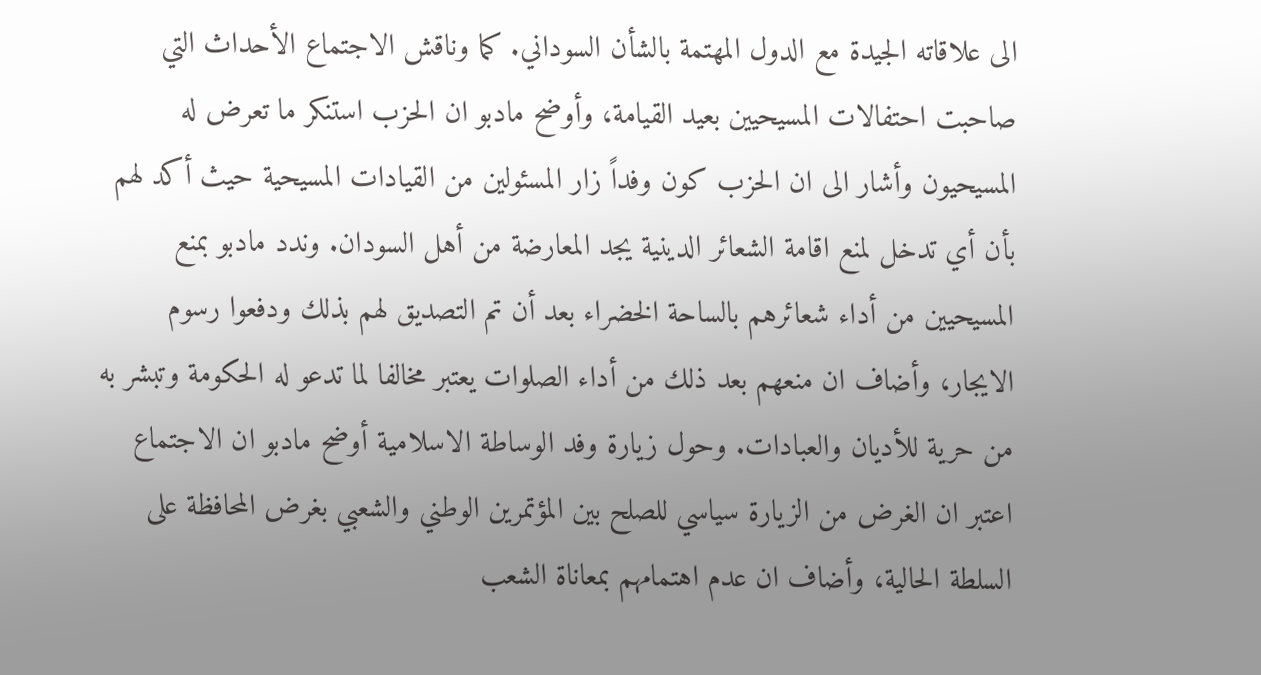الى علاقاته الجيدة مع الدول المهتمة بالشأن السوداني. كما وناقش الاجتماع الأحداث التي صاحبت احتفالات المسيحيين بعيد القيامة، وأوضح مادبو ان الحزب استنكر ما تعرض له المسيحيون وأشار الى ان الحزب كون وفداً زار المسئولين من القيادات المسيحية حيث أكد لهم بأن أي تدخل لمنع اقامة الشعائر الدينية يجد المعارضة من أهل السودان. وندد مادبو بمنع المسيحيين من أداء شعائرهم بالساحة الخضراء بعد أن تم التصديق لهم بذلك ودفعوا رسوم الايجار، وأضاف ان منعهم بعد ذلك من أداء الصلوات يعتبر مخالفا لما تدعو له الحكومة وتبشر به من حرية للأديان والعبادات. وحول زيارة وفد الوساطة الاسلامية أوضح مادبو ان الاجتماع اعتبر ان الغرض من الزيارة سياسي للصلح بين المؤتمرين الوطني والشعبي بغرض المحافظة على السلطة الحالية، وأضاف ان عدم اهتمامهم بمعاناة الشعب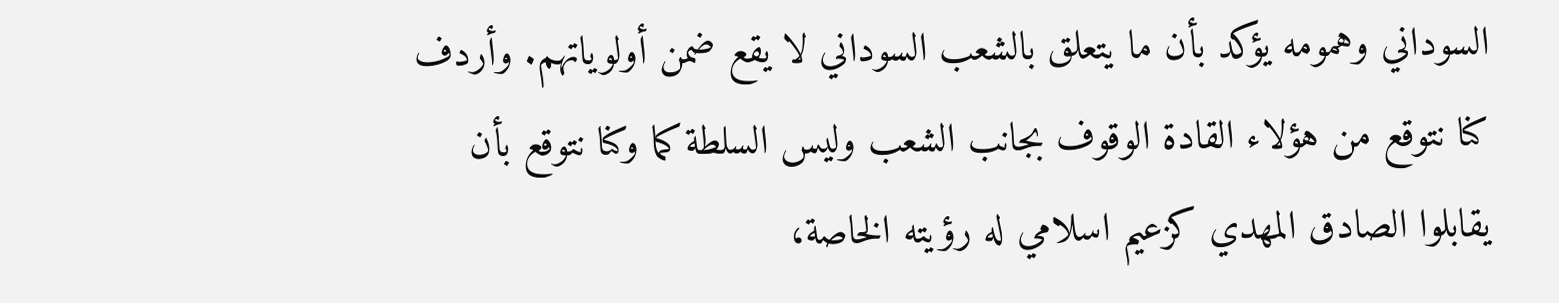السوداني وهمومه يؤكد بأن ما يتعلق بالشعب السوداني لا يقع ضمن أولوياتهم. وأردف كنا نتوقع من هؤلاء القادة الوقوف بجانب الشعب وليس السلطة كما وكنا نتوقع بأن يقابلوا الصادق المهدي كزعيم اسلامي له رؤيته الخاصة،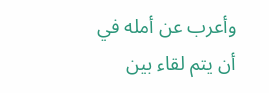وأعرب عن أمله في أن يتم لقاء بين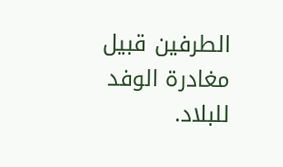الطرفين قبيل مغادرة الوفد للبلاد.